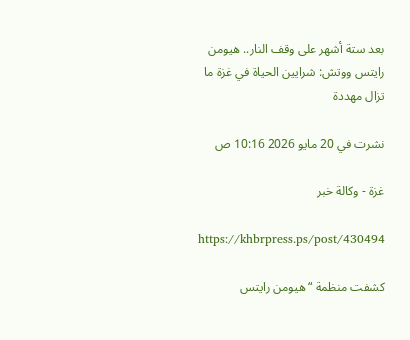بعد ستة أشهر على وقف النار.. هيومن رايتس ووتش: شرايين الحياة في غزة ما تزال مهددة

نشرت في 20 مايو 2026 10:16 ص

غزة - وكالة خبر

https://khbrpress.ps/post/430494

كشفت منظمة “هيومن رايتس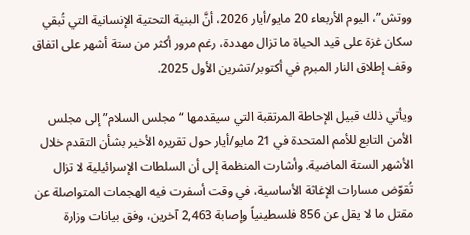ووتش”، اليوم الأربعاء 20 مايو/أيار 2026، أنَّ البنية التحتية الإنسانية التي تُبقي سكان غزة على قيد الحياة ما تزال مهددة، رغم مرور أكثر من ستة أشهر على اتفاق وقف إطلاق النار المبرم في أكتوبر/تشرين الأول 2025.

ويأتي ذلك قبيل الإحاطة المرتقبة التي سيقدمها “مجلس السلام” إلى مجلس الأمن التابع للأمم المتحدة في 21 مايو/أيار حول تقريره الأخير بشأن التقدم خلال الأشهر الستة الماضية. وأشارت المنظمة إلى أن السلطات الإسرائيلية لا تزال تُقوّض مسارات الإغاثة الأساسية، في وقت أسفرت فيه الهجمات المتواصلة عن مقتل ما لا يقل عن 856 فلسطينياً وإصابة 2,463 آخرين، وفق بيانات وزارة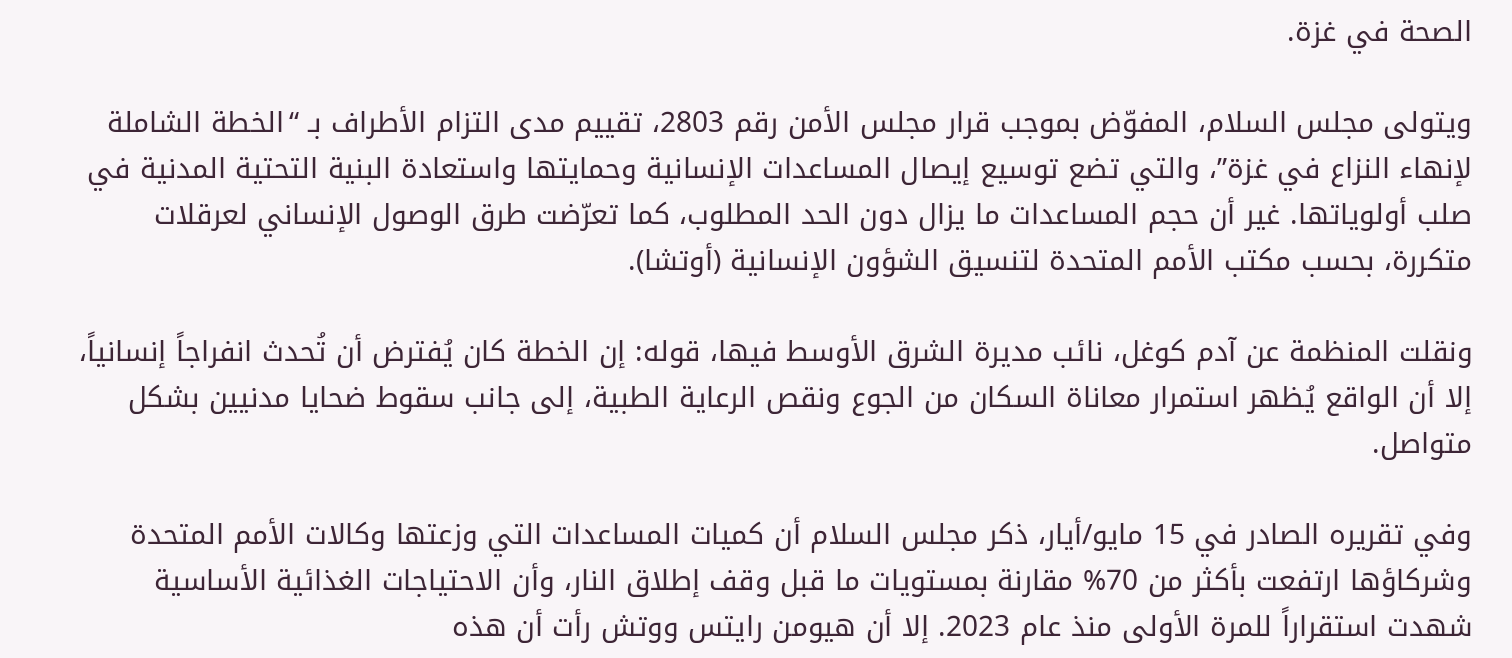الصحة في غزة.

ويتولى مجلس السلام، المفوّض بموجب قرار مجلس الأمن رقم 2803، تقييم مدى التزام الأطراف بـ “الخطة الشاملة لإنهاء النزاع في غزة”، والتي تضع توسيع إيصال المساعدات الإنسانية وحمايتها واستعادة البنية التحتية المدنية في صلب أولوياتها. غير أن حجم المساعدات ما يزال دون الحد المطلوب، كما تعرّضت طرق الوصول الإنساني لعرقلات متكررة، بحسب مكتب الأمم المتحدة لتنسيق الشؤون الإنسانية (أوتشا).

ونقلت المنظمة عن آدم كوغل، نائب مديرة الشرق الأوسط فيها، قوله: إن الخطة كان يُفترض أن تُحدث انفراجاً إنسانياً، إلا أن الواقع يُظهر استمرار معاناة السكان من الجوع ونقص الرعاية الطبية، إلى جانب سقوط ضحايا مدنيين بشكل متواصل.

وفي تقريره الصادر في 15 مايو/أيار، ذكر مجلس السلام أن كميات المساعدات التي وزعتها وكالات الأمم المتحدة وشركاؤها ارتفعت بأكثر من 70% مقارنة بمستويات ما قبل وقف إطلاق النار، وأن الاحتياجات الغذائية الأساسية شهدت استقراراً للمرة الأولى منذ عام 2023. إلا أن هيومن رايتس ووتش رأت أن هذه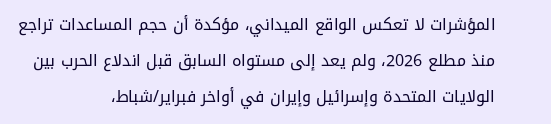المؤشرات لا تعكس الواقع الميداني، مؤكدة أن حجم المساعدات تراجع منذ مطلع 2026، ولم يعد إلى مستواه السابق قبل اندلاع الحرب بين الولايات المتحدة وإسرائيل وإيران في أواخر فبراير/شباط،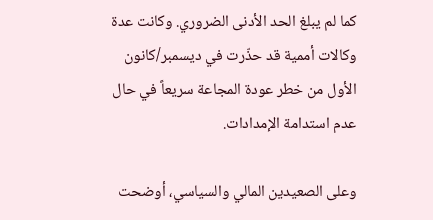كما لم يبلغ الحد الأدنى الضروري. وكانت عدة وكالات أممية قد حذّرت في ديسمبر/كانون الأول من خطر عودة المجاعة سريعاً في حال عدم استدامة الإمدادات.

وعلى الصعيدين المالي والسياسي، أوضحت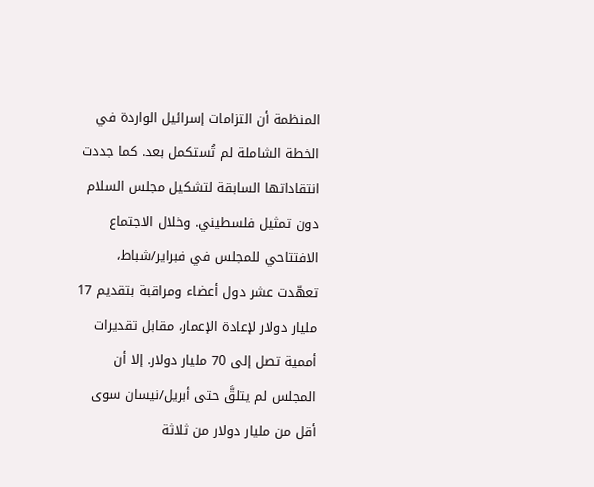المنظمة أن التزامات إسرائيل الواردة في الخطة الشاملة لم تُستكمل بعد. كما جددت انتقاداتها السابقة لتشكيل مجلس السلام دون تمثيل فلسطيني. وخلال الاجتماع الافتتاحي للمجلس في فبراير/شباط، تعهّدت عشر دول أعضاء ومراقبة بتقديم 17 مليار دولار لإعادة الإعمار، مقابل تقديرات أممية تصل إلى 70 مليار دولار. إلا أن المجلس لم يتلقَّ حتى أبريل/نيسان سوى أقل من مليار دولار من ثلاثة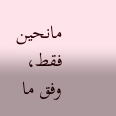مانحين فقط، وفق ما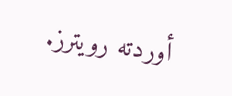أوردته رويترز.